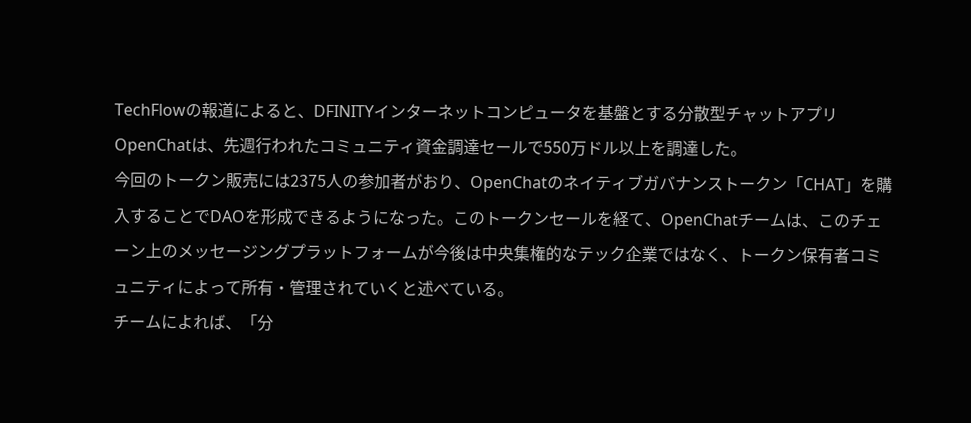TechFlowの報道によると、DFINITYインターネットコンピュータを基盤とする分散型チャットアプリOpenChatは、先週行われたコミュニティ資金調達セールで550万ドル以上を調達した。
今回のトークン販売には2375人の参加者がおり、OpenChatのネイティブガバナンストークン「CHAT」を購入することでDAOを形成できるようになった。このトークンセールを経て、OpenChatチームは、このチェーン上のメッセージングプラットフォームが今後は中央集権的なテック企業ではなく、トークン保有者コミュニティによって所有・管理されていくと述べている。
チームによれば、「分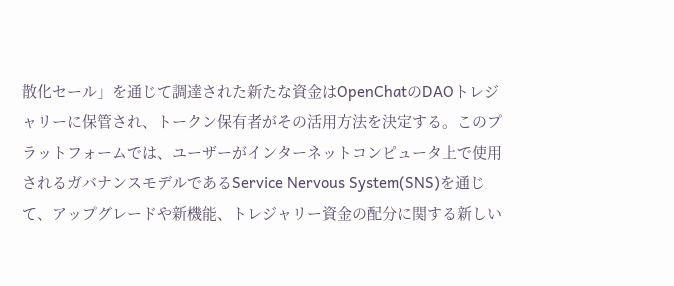散化セール」を通じて調達された新たな資金はOpenChatのDAOトレジャリーに保管され、トークン保有者がその活用方法を決定する。このプラットフォームでは、ユーザーがインターネットコンピュータ上で使用されるガバナンスモデルであるService Nervous System(SNS)を通じて、アップグレードや新機能、トレジャリー資金の配分に関する新しい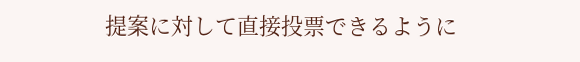提案に対して直接投票できるように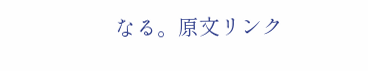なる。原文リンク